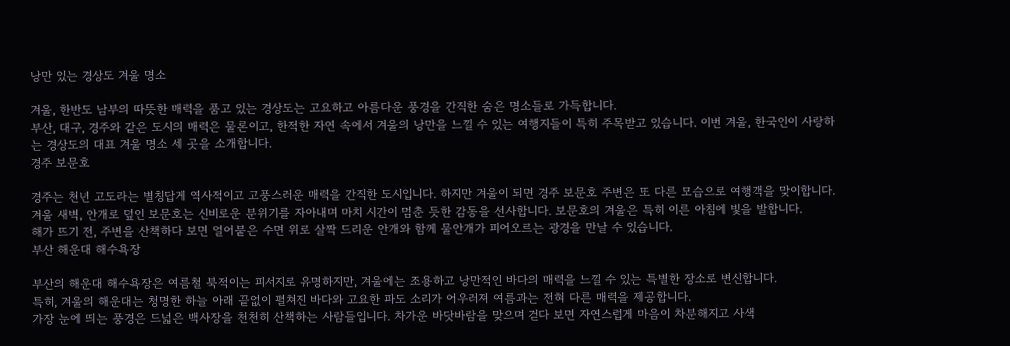낭만 있는 경상도 겨울 명소

겨울, 한반도 남부의 따뜻한 매력을 품고 있는 경상도는 고요하고 아름다운 풍경을 간직한 숨은 명소들로 가득합니다.
부산, 대구, 경주와 같은 도시의 매력은 물론이고, 한적한 자연 속에서 겨울의 낭만을 느낄 수 있는 여행지들이 특히 주목받고 있습니다. 이번 겨울, 한국인이 사랑하는 경상도의 대표 겨울 명소 세 곳을 소개합니다.
경주 보문호

경주는 천년 고도라는 별칭답게 역사적이고 고풍스러운 매력을 간직한 도시입니다. 하지만 겨울이 되면 경주 보문호 주변은 또 다른 모습으로 여행객을 맞이합니다.
겨울 새벽, 안개로 덮인 보문호는 신비로운 분위기를 자아내며 마치 시간이 멈춘 듯한 감동을 선사합니다. 보문호의 겨울은 특히 이른 아침에 빛을 발합니다.
해가 뜨기 전, 주변을 산책하다 보면 얼어붙은 수면 위로 살짝 드리운 안개와 함께 물안개가 피어오르는 광경을 만날 수 있습니다.
부산 해운대 해수욕장

부산의 해운대 해수욕장은 여름철 북적이는 피서지로 유명하지만, 겨울에는 조용하고 낭만적인 바다의 매력을 느낄 수 있는 특별한 장소로 변신합니다.
특히, 겨울의 해운대는 청명한 하늘 아래 끝없이 펼쳐진 바다와 고요한 파도 소리가 어우러져 여름과는 전혀 다른 매력을 제공합니다.
가장 눈에 띄는 풍경은 드넓은 백사장을 천천히 산책하는 사람들입니다. 차가운 바닷바람을 맞으며 걷다 보면 자연스럽게 마음이 차분해지고 사색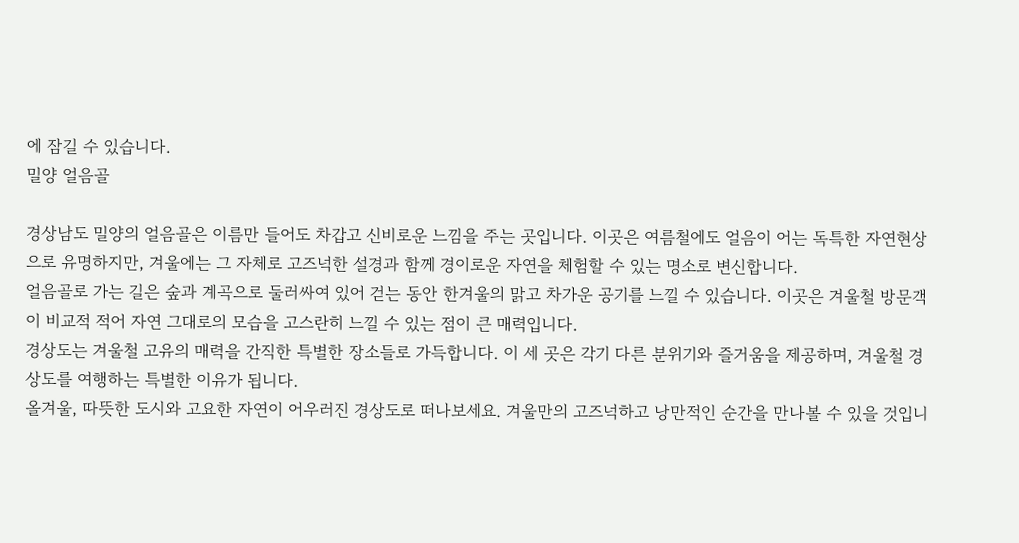에 잠길 수 있습니다.
밀양 얼음골

경상남도 밀양의 얼음골은 이름만 들어도 차갑고 신비로운 느낌을 주는 곳입니다. 이곳은 여름철에도 얼음이 어는 독특한 자연현상으로 유명하지만, 겨울에는 그 자체로 고즈넉한 설경과 함께 경이로운 자연을 체험할 수 있는 명소로 변신합니다.
얼음골로 가는 길은 숲과 계곡으로 둘러싸여 있어 걷는 동안 한겨울의 맑고 차가운 공기를 느낄 수 있습니다. 이곳은 겨울철 방문객이 비교적 적어 자연 그대로의 모습을 고스란히 느낄 수 있는 점이 큰 매력입니다.
경상도는 겨울철 고유의 매력을 간직한 특별한 장소들로 가득합니다. 이 세 곳은 각기 다른 분위기와 즐거움을 제공하며, 겨울철 경상도를 여행하는 특별한 이유가 됩니다.
올겨울, 따뜻한 도시와 고요한 자연이 어우러진 경상도로 떠나보세요. 겨울만의 고즈넉하고 낭만적인 순간을 만나볼 수 있을 것입니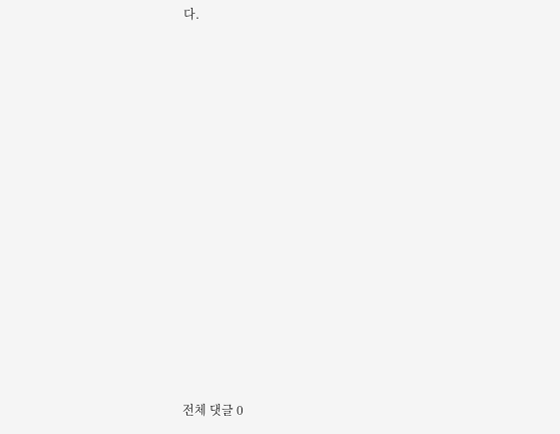다.

















전체 댓글 0